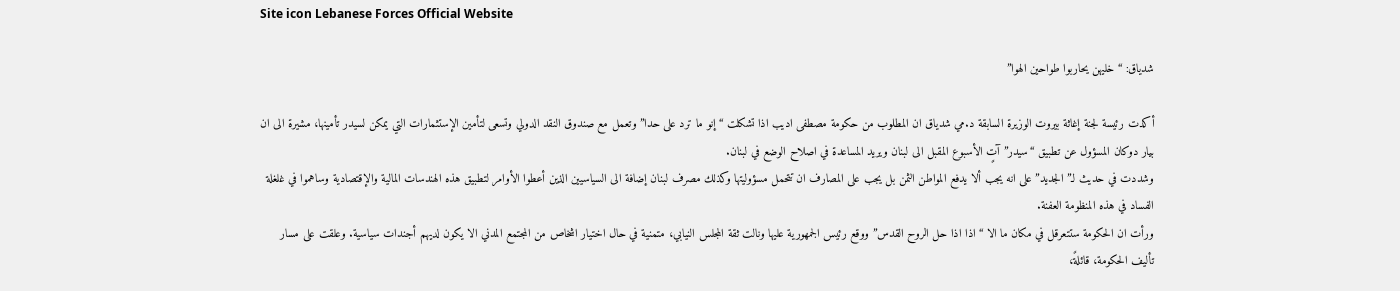Site icon Lebanese Forces Official Website

شدياق: “خليهن يحاربوا طواحين الهوا”

أكدت رئيسة لجنة إغاثة بيروت الوزيرة السابقة د.مي شدياق ان المطلوب من حكومة مصطفى اديب اذا تشكلت “إنو ما ترد على حدا” وتعمل مع صندوق النقد الدولي وتسعى لتأمين الإستثمارات التي يمكن لسيدر تأمينها، مشيرة الى ان بيار دوكان المسؤول عن تطبيق “سيدر” آتٍ الأسبوع المقبل الى لبنان ويريد المساعدة في اصلاح الوضع في لبنان.
وشددت في حديث لـ”الجديد” على انه يجب ألا يدفع المواطن الثمن بل يجب على المصارف ان تتحمل مسؤوليتها وكذلك مصرف لبنان إضافة الى السياسيين الذين أعطوا الأوامر لتطبيق هذه الهندسات المالية والإقتصادية وساهموا في غلغلة الفساد في هذه المنظومة العفنة.
ورأت ان الحكومة ستتعرقل في مكان ما الا “اذا اذا حل الروح القدس” ووقع رئيس الجمهورية عليها ونالت ثقة المجلس النيابي، متمنية في حال اختيار اشخاص من المجتمع المدني الا يكون لديهم أجندات سياسية. وعلقت على مسار تأليف الحكومة، قائلةً،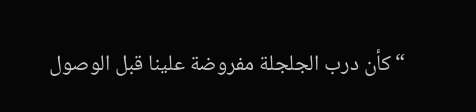“كأن درب الجلجلة مفروضة علينا قبل الوصول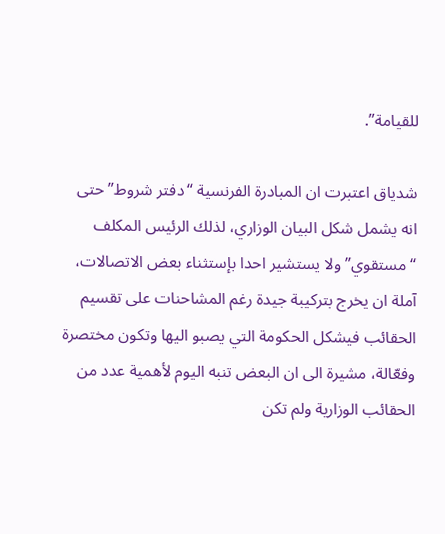للقيامة”.

شدياق اعتبرت ان المبادرة الفرنسية “دفتر شروط” حتى انه يشمل شكل البيان الوزاري، لذلك الرئيس المكلف “مستقوي” ولا يستشير احدا بإستثناء بعض الاتصالات، آملة ان يخرج بتركيبة جيدة رغم المشاحنات على تقسيم الحقائب فيشكل الحكومة التي يصبو اليها وتكون مختصرة وفعّالة، مشيرة الى ان البعض تنبه اليوم لأهمية عدد من الحقائب الوزارية ولم تكن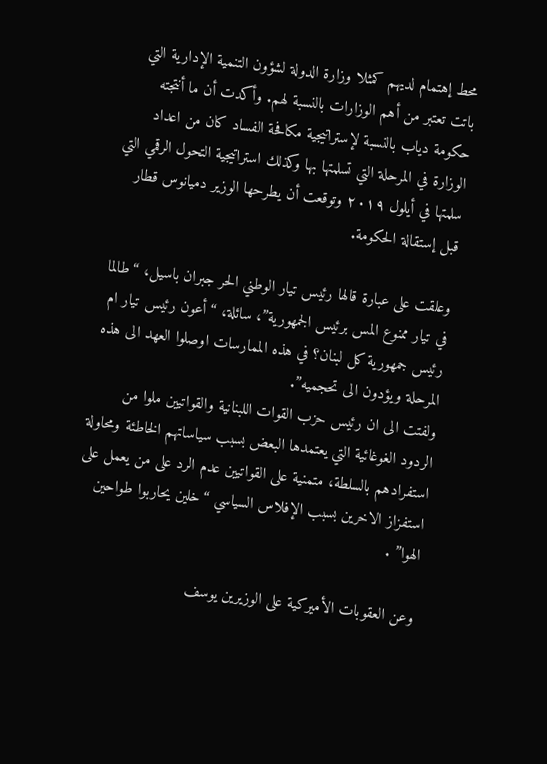محط إهتمام لديهم كمثلا وزارة الدولة لشؤون التنمية الإدارية التي باتت تعتبر من أهم الوزارات بالنسبة لهم. وأكدت أن ما أنتجته حكومة دياب بالنسبة لإستراتيجية مكافحة الفساد كان من اعداد الوزارة في المرحلة التي تسلمتها بها وكذلك استراتيجية التحول الرقمي التي سلمتها في أيلول ٢٠١٩ وتوقعت أن يطرحها الوزير دميانوس قطار قبل إستقالة الحكومة.

وعلقت على عبارة قالها رئيس تيار الوطني الحر جبران باسيل، “طالما في تيار ممنوع المس برئيس الجمهورية”، سائلة، “أعون رئيس تيار ام رئيس جمهورية كل لبنان؟ في هذه الممارسات اوصلوا العهد الى هذه المرحلة ويؤدون الى تحجميه”.
ولفتت الى ان رئيس حزب القوات اللبنانية والقواتيين ملوا من الردود الغوغائية التي يعتمدها البعض بسبب سياساتهم الخاطئة ومحاولة استفرادهم بالسلطة، متمنية على القواتيين عدم الرد على من يعمل على استفزاز الاخرين بسبب الإفلاس السياسي “خلين يحاربوا طواحين الهوا” .

وعن العقوبات الأميركية على الوزيرين يوسف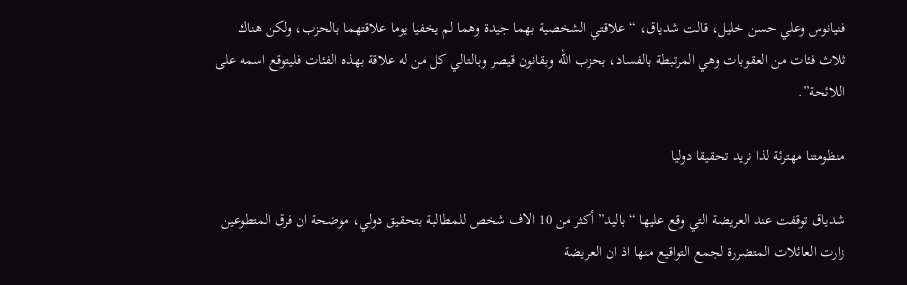فنيانوس وعلي حسن خليل، قالت شدياق، “علاقتي الشخصية بهما جيدة وهما لم يخفيا يوما علاقتهما بالحزب، ولكن هناك ثلاث فئات من العقوبات وهي المرتبطة بالفساد، بحزب الله وبقانون قيصر وبالتالي كل من له علاقة بهذه الفئات فليتوقع اسمه على اللائحة”.

منظومتنا مهترئة لذا نريد تحقيقا دوليا

شدياق توقفت عند العريضة التي وقع عليها “باليد” أكثر من 10 الاف شخص للمطالبة بتحقيق دولي، موضحة ان فرق المتطوعين زارت العائلات المتضررة لجمع التواقيع منها اذ ان العريضة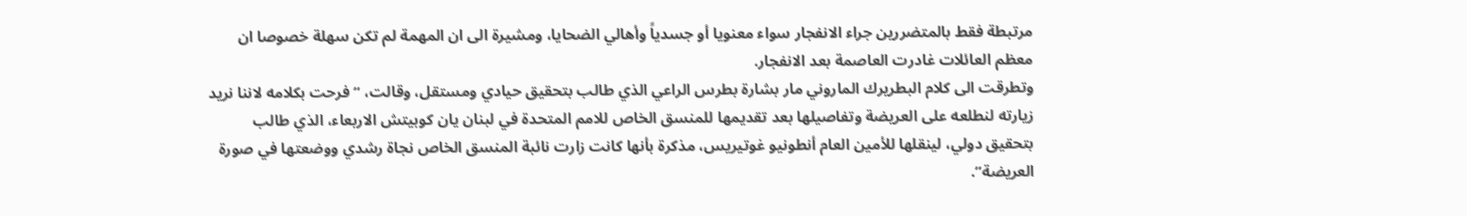مرتبطة فقط بالمتضررين جراء الانفجار سواء معنويا أو جسدياً وأهالي الضحايا، ومشيرة الى ان المهمة لم تكن سهلة خصوصا ان معظم العائلات غادرت العاصمة بعد الانفجار.
وتطرقت الى كلام البطريرك الماروني مار بشارة بطرس الراعي الذي طالب بتحقيق حيادي ومستقل، وقالت، “فرحت بكلامه لاننا نريد زيارته لنطلعه على العريضة وتفاصيلها بعد تقديمها للمنسق الخاص للامم المتحدة في لبنان يان كوبيتش الاربعاء، الذي طالب بتحقيق دولي، لينقلها للأمين العام أنطونيو غوتيريس، مذكرة بأنها كانت زارت نائبة المنسق الخاص نجاة رشدي ووضعتها في صورة العريضة”.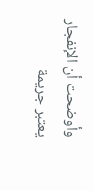وأوضحت أن الإنفجار يعتبر جريمة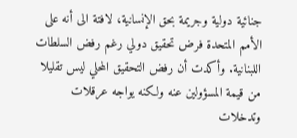جنائية دولية وجريمة بحق الإنسانية، لافتة الى أنه على الأمم المتحدة فرض تحقيق دولي رغم رفض السلطات اللبنانية. وأكدت أن رفض التحقيق المحلي ليس تقليلا من قيمة المسؤولين عنه ولكنه يواجه عرقلات وتدخلات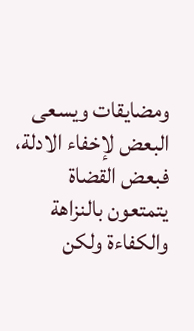ومضايقات ويسعى البعض لإخفاء الادلة، فبعض القضاة يتمتعون بالنزاهة والكفاءة ولكن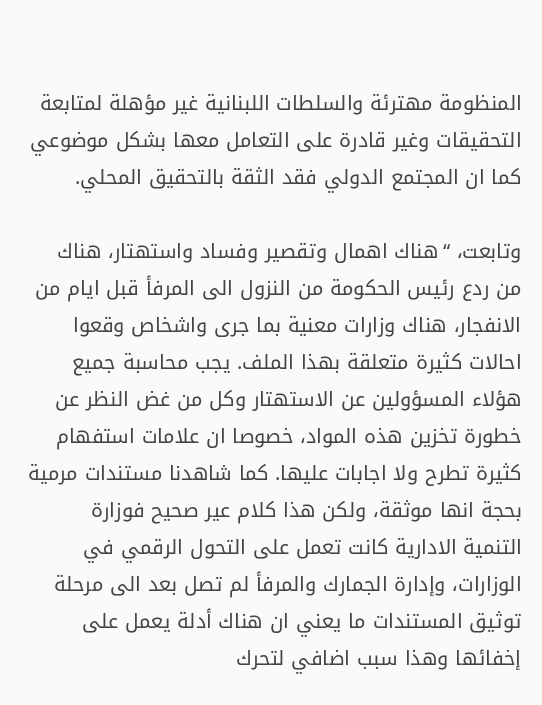المنظومة مهترئة والسلطات اللبنانية غير مؤهلة لمتابعة التحقيقات وغير قادرة على التعامل معها بشكل موضوعي كما ان المجتمع الدولي فقد الثقة بالتحقيق المحلي.

وتابعت، “هناك اهمال وتقصير وفساد واستهتار، هناك من ردع رئيس الحكومة من النزول الى المرفأ قبل ايام من الانفجار، هناك وزارات معنية بما جرى واشخاص وقعوا احالات كثيرة متعلقة بهذا الملف. يجب محاسبة جميع هؤلاء المسؤولين عن الاستهتار وكل من غض النظر عن خطورة تخزين هذه المواد، خصوصا ان علامات استفهام كثيرة تطرح ولا اجابات عليها. كما شاهدنا مستندات مرمية بحجة انها موثقة، ولكن هذا كلام عير صحيح فوزارة التنمية الادارية كانت تعمل على التحول الرقمي في الوزارات، وإدارة الجمارك والمرفأ لم تصل بعد الى مرحلة توثيق المستندات ما يعني ان هناك أدلة يعمل على إخفائها وهذا سبب اضافي لتحرك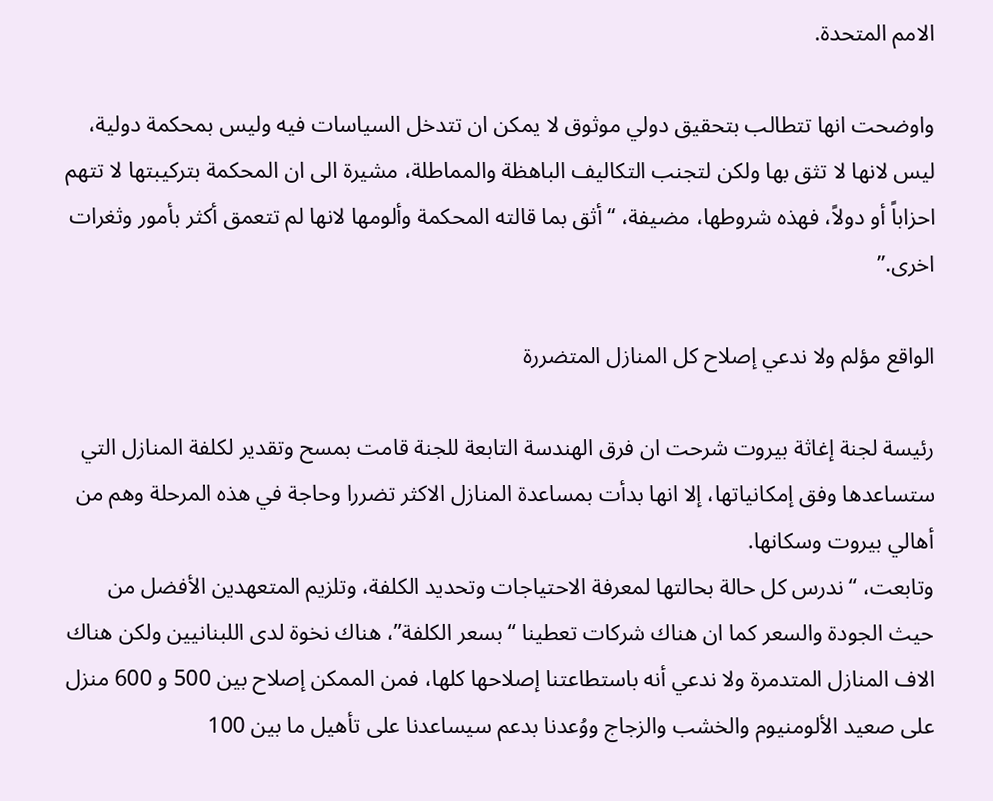الامم المتحدة.

واوضحت انها تتطالب بتحقيق دولي موثوق لا يمكن ان تتدخل السياسات فيه وليس بمحكمة دولية، ليس لانها لا تثق بها ولكن لتجنب التكاليف الباهظة والمماطلة، مشيرة الى ان المحكمة بتركيبتها لا تتهم احزاباً أو دولاً، فهذه شروطها، مضيفة، “أثق بما قالته المحكمة وألومها لانها لم تتعمق أكثر بأمور وثغرات اخرى.”

الواقع مؤلم ولا ندعي إصلاح كل المنازل المتضررة

رئيسة لجنة إغاثة بيروت شرحت ان فرق الهندسة التابعة للجنة قامت بمسح وتقدير لكلفة المنازل التي ستساعدها وفق إمكانياتها، إلا انها بدأت بمساعدة المنازل الاكثر تضررا وحاجة في هذه المرحلة وهم من أهالي بيروت وسكانها.
وتابعت، “ندرس كل حالة بحالتها لمعرفة الاحتياجات وتحديد الكلفة، وتلزيم المتعهدين الأفضل من حيث الجودة والسعر كما ان هناك شركات تعطينا “بسعر الكلفة”، هناك نخوة لدى اللبنانيين ولكن هناك الاف المنازل المتدمرة ولا ندعي أنه باستطاعتنا إصلاحها كلها، فمن الممكن إصلاح بين 500 و 600 منزل على صعيد الألومنيوم والخشب والزجاج ووُعدنا بدعم سيساعدنا على تأهيل ما بين 100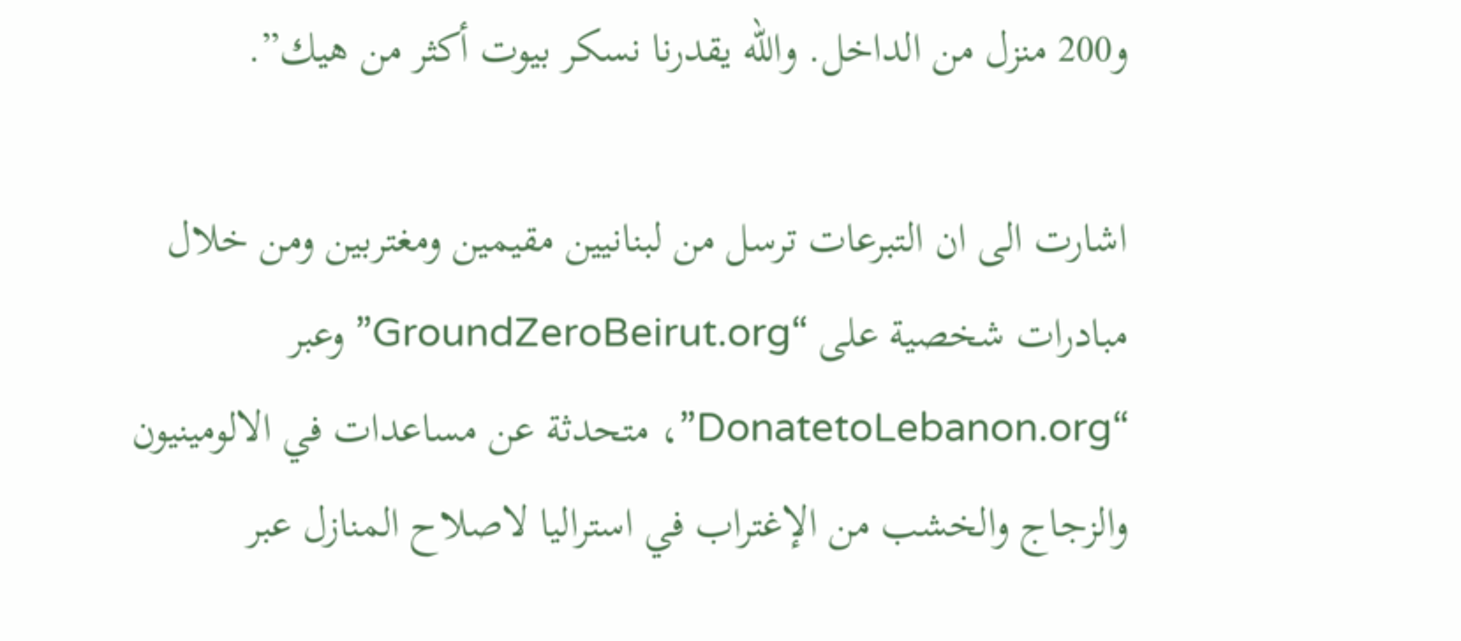و200 منزل من الداخل. والله يقدرنا نسكر بيوت أكثر من هيك”.

اشارت الى ان التبرعات ترسل من لبنانيين مقيمين ومغتربين ومن خلال مبادرات شخصية على “GroundZeroBeirut.org” وعبر “DonatetoLebanon.org”، متحدثة عن مساعدات في الالومينيون والزجاج والخشب من الإغتراب في استراليا لاصلاح المنازل عبر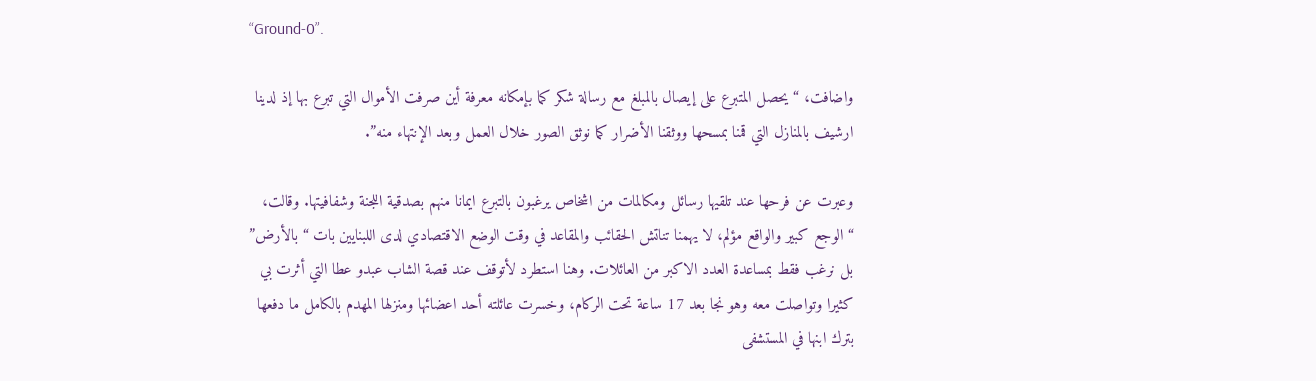“Ground-0”.

واضافت، “يحصل المتبرع على إيصال بالمبلغ مع رسالة شكر كما بإمكانه معرفة أين صرفت الأموال التي تبرع بها إذ لدينا ارشيف بالمنازل التي قمنا بمسحها ووثقنا الأضرار كما نوثق الصور خلال العمل وبعد الإنتهاء منه”.

وعبرت عن فرحها عند تلقيها رسائل ومكالمات من اشخاص يرغبون بالتبرع ايمانا منهم بصدقية اللجنة وشفافيتها. وقالت، “الوجع كبير والواقع مؤلم، لا يهمنا تناتش الحقائب والمقاعد في وقت الوضع الاقتصادي لدى اللبنايين بات “بالأرض” بل نرغب فقط بمساعدة العدد الاكبر من العائلات. وهنا استطرد لأتوقف عند قصة الشاب عبدو عطا التي أثرت بي كثيرا وتواصلت معه وهو نجا بعد 17 ساعة تحت الركام، وخسرت عائلته أحد اعضائها ومنزلها المهدم بالكامل ما دفعها بترك ابنها في المستشفى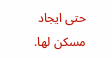حتى ايجاد مسكن لها.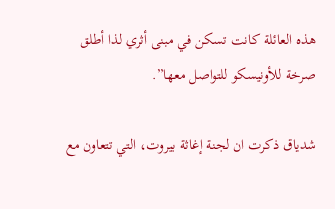هذه العائلة كانت تسكن في مبنى أثري لذا أطلق صرخة للأونيسكو للتواصل معها”.

شدياق ذكرت ان لجنة إغاثة بيروت، التي تتعاون مع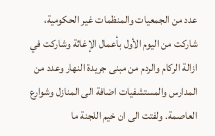عدد من الجمعيات والمنظمات غير الحكومية، شاركت من اليوم الأول بأعمال الإغاثة وشاركت في ازالة الركام والردم من مبنى جريدة النهار وعدد من المدارس والمستشفيات اضافة الى المنازل وشوارع العاصمة. ولفتت الى ان خيم اللجنة ما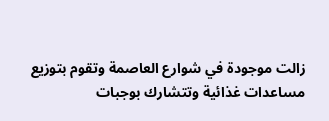زالت موجودة في شوارع العاصمة وتقوم بتوزيع مساعدات غذائية وتتشارك بوجبات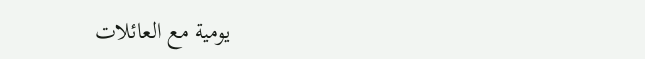يومية مع العائلات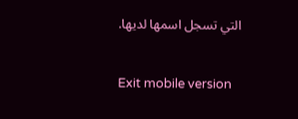التي تسجل اسمها لديها.

Exit mobile version